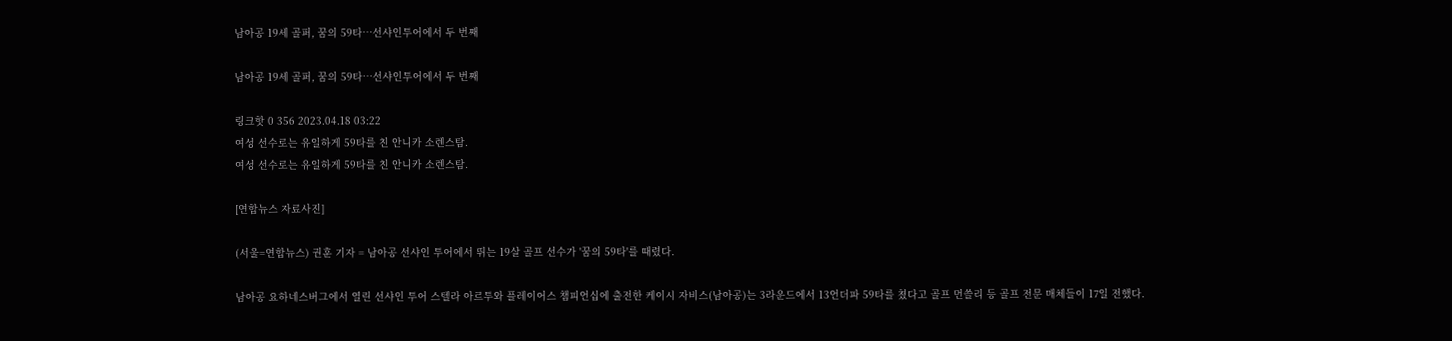남아공 19세 골퍼, 꿈의 59타…선샤인투어에서 두 번째

남아공 19세 골퍼, 꿈의 59타…선샤인투어에서 두 번째

링크핫 0 356 2023.04.18 03:22
여성 선수로는 유일하게 59타를 친 안니카 소렌스탐.
여성 선수로는 유일하게 59타를 친 안니카 소렌스탐.

[연합뉴스 자료사진]

(서울=연합뉴스) 권훈 기자 = 남아공 선샤인 투어에서 뛰는 19살 골프 선수가 '꿈의 59타'를 때렸다.

남아공 요하네스버그에서 열린 선샤인 투어 스텔라 아르투와 플레이어스 챔피언십에 출전한 케이시 자비스(남아공)는 3라운드에서 13언더파 59타를 쳤다고 골프 먼쓸리 등 골프 전문 매체들이 17일 전했다.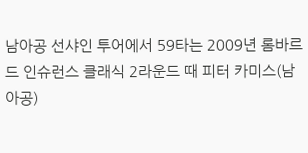남아공 선샤인 투어에서 59타는 2009년 롬바르드 인슈런스 클래식 2라운드 때 피터 카미스(남아공)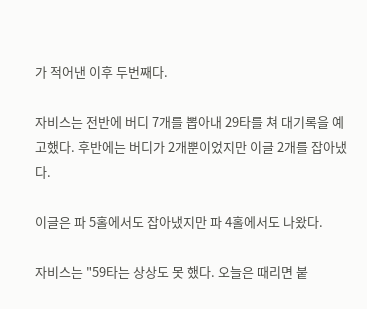가 적어낸 이후 두번째다.

자비스는 전반에 버디 7개를 뽑아내 29타를 쳐 대기록을 예고했다. 후반에는 버디가 2개뿐이었지만 이글 2개를 잡아냈다.

이글은 파 5홀에서도 잡아냈지만 파 4홀에서도 나왔다.

자비스는 "59타는 상상도 못 했다. 오늘은 때리면 붙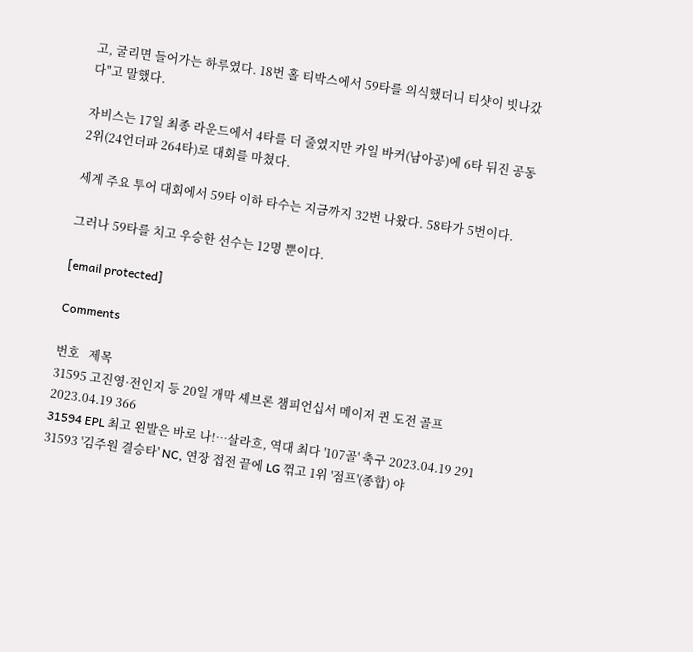고, 굴리면 들어가는 하루였다. 18번 홀 티박스에서 59타를 의식했더니 티샷이 빗나갔다"고 말했다.

자비스는 17일 최종 라운드에서 4타를 더 줄였지만 카일 바커(남아공)에 6타 뒤진 공동2위(24언더파 264타)로 대회를 마쳤다.

세계 주요 투어 대회에서 59타 이하 타수는 지금까지 32번 나왔다. 58타가 5번이다.

그러나 59타를 치고 우승한 선수는 12명 뿐이다.

[email protected]

Comments

번호   제목
31595 고진영·전인지 등 20일 개막 셰브론 챔피언십서 메이저 퀸 도전 골프 2023.04.19 366
31594 EPL 최고 왼발은 바로 나!…살라흐, 역대 최다 '107골' 축구 2023.04.19 291
31593 '김주원 결승타' NC, 연장 접전 끝에 LG 꺾고 1위 '점프'(종합) 야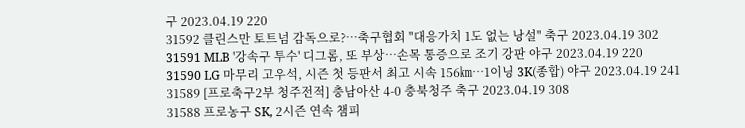구 2023.04.19 220
31592 클린스만 토트넘 감독으로?…축구협회 "대응가치 1도 없는 낭설" 축구 2023.04.19 302
31591 MLB '강속구 투수' 디그롬, 또 부상…손목 통증으로 조기 강판 야구 2023.04.19 220
31590 LG 마무리 고우석, 시즌 첫 등판서 최고 시속 156㎞…1이닝 3K(종합) 야구 2023.04.19 241
31589 [프로축구2부 청주전적] 충남아산 4-0 충북청주 축구 2023.04.19 308
31588 프로농구 SK, 2시즌 연속 챔피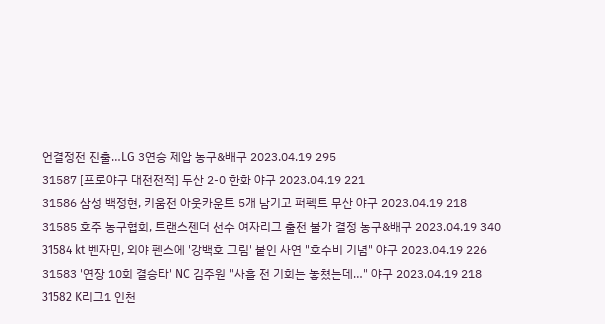언결정전 진출…LG 3연승 제압 농구&배구 2023.04.19 295
31587 [프로야구 대전전적] 두산 2-0 한화 야구 2023.04.19 221
31586 삼성 백정현, 키움전 아웃카운트 5개 남기고 퍼펙트 무산 야구 2023.04.19 218
31585 호주 농구협회, 트랜스젠더 선수 여자리그 출전 불가 결정 농구&배구 2023.04.19 340
31584 kt 벤자민, 외야 펜스에 '강백호 그림' 붙인 사연 "호수비 기념" 야구 2023.04.19 226
31583 '연장 10회 결승타' NC 김주원 "사흘 전 기회는 놓쳤는데…" 야구 2023.04.19 218
31582 K리그1 인천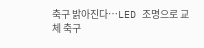축구 밝아진다…LED 조명으로 교체 축구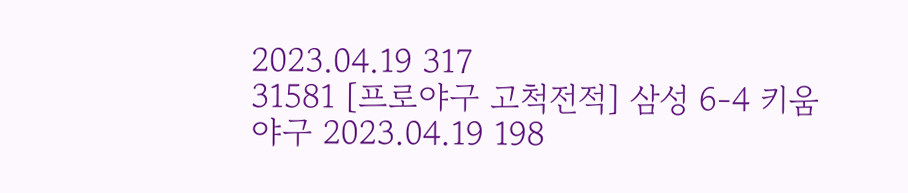2023.04.19 317
31581 [프로야구 고척전적] 삼성 6-4 키움 야구 2023.04.19 198